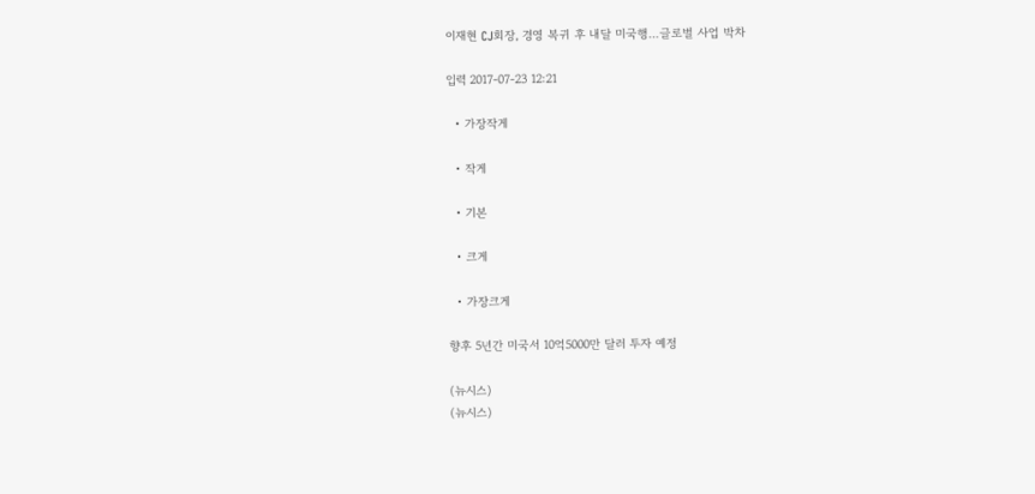이재현 CJ회장, 경영 복귀 후 내달 미국행…글로벌 사업 박차

입력 2017-07-23 12:21

  • 가장작게

  • 작게

  • 기본

  • 크게

  • 가장크게

향후 5년간 미국서 10억5000만 달러 투자 예정

(뉴시스)
(뉴시스)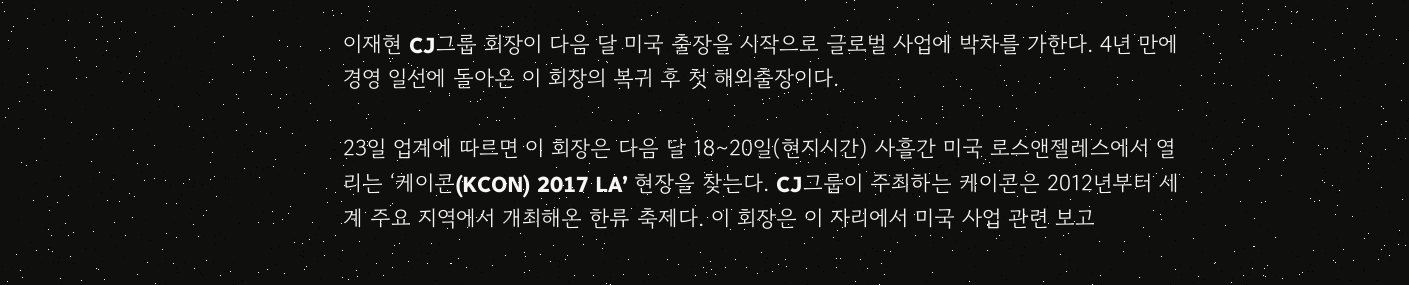이재현 CJ그룹 회장이 다음 달 미국 출장을 시작으로 글로벌 사업에 박차를 가한다. 4년 만에 경영 일선에 돌아온 이 회장의 복귀 후 첫 해외출장이다.

23일 업계에 따르면 이 회장은 다음 달 18∼20일(현지시간) 사흘간 미국 로스앤젤레스에서 열리는 ‘케이콘(KCON) 2017 LA’ 현장을 찾는다. CJ그룹이 주최하는 케이콘은 2012년부터 세계 주요 지역에서 개최해온 한류 축제다. 이 회장은 이 자리에서 미국 사업 관련 보고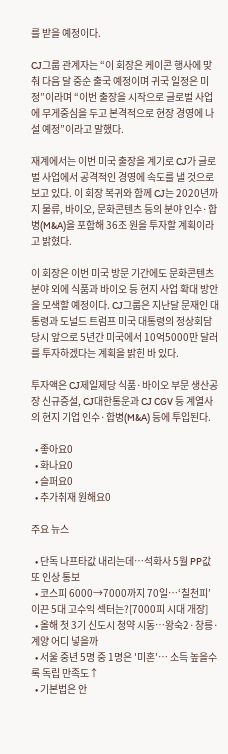를 받을 예정이다.

CJ그룹 관계자는 “이 회장은 케이콘 행사에 맞춰 다음 달 중순 출국 예정이며 귀국 일정은 미정”이라며 “이번 출장을 시작으로 글로벌 사업에 무게중심을 두고 본격적으로 현장 경영에 나설 예정”이라고 말했다.

재계에서는 이번 미국 출장을 계기로 CJ가 글로벌 사업에서 공격적인 경영에 속도를 낼 것으로 보고 있다. 이 회장 복귀와 함께 CJ는 2020년까지 물류, 바이오, 문화콘텐츠 등의 분야 인수·합병(M&A)을 포함해 36조 원을 투자할 계획이라고 밝혔다.

이 회장은 이번 미국 방문 기간에도 문화콘텐츠 분야 외에 식품과 바이오 등 현지 사업 확대 방안을 모색할 예정이다. CJ그룹은 지난달 문재인 대통령과 도널드 트럼프 미국 대통령의 정상회담 당시 앞으로 5년간 미국에서 10억5000만 달러를 투자하겠다는 계획을 밝힌 바 있다.

투자액은 CJ제일제당 식품·바이오 부문 생산공장 신규증설, CJ대한통운과 CJ CGV 등 계열사의 현지 기업 인수·합병(M&A) 등에 투입된다.

  • 좋아요0
  • 화나요0
  • 슬퍼요0
  • 추가취재 원해요0

주요 뉴스

  • 단독 나프타값 내리는데…석화사 5월 PP값 또 인상 통보
  • 코스피 6000→7000까지 70일⋯‘칠천피’ 이끈 5대 고수익 섹터는?[7000피 시대 개장]
  • 올해 첫 3기 신도시 청약 시동…왕숙2·창릉·계양 어디 넣을까
  • 서울 중년 5명 중 1명은 '미혼'… 소득 높을수록 독립 만족도↑
  • 기본법은 안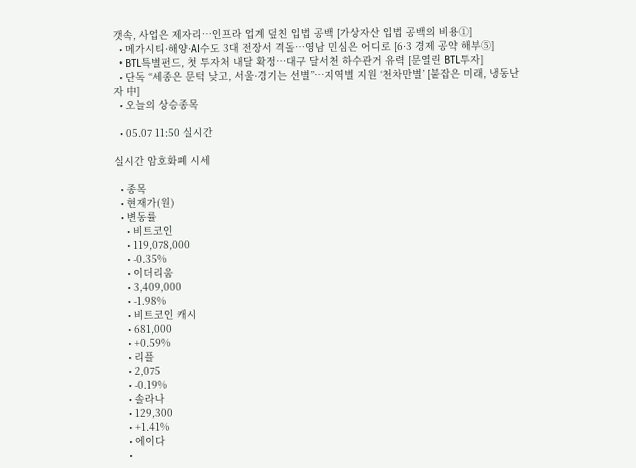갯속, 사업은 제자리…인프라 업계 덮친 입법 공백 [가상자산 입법 공백의 비용①]
  • 메가시티·해양·AI수도 3대 전장서 격돌…영남 민심은 어디로 [6·3 경제 공약 해부⑤]
  • BTL특별펀드, 첫 투자처 내달 확정…대구 달서천 하수관거 유력 [문열린 BTL투자]
  • 단독 “세종은 문턱 낮고, 서울·경기는 선별”…지역별 지원 ‘천차만별’ [붙잡은 미래, 냉동난자 中]
  • 오늘의 상승종목

  • 05.07 11:50 실시간

실시간 암호화폐 시세

  • 종목
  • 현재가(원)
  • 변동률
    • 비트코인
    • 119,078,000
    • -0.35%
    • 이더리움
    • 3,409,000
    • -1.98%
    • 비트코인 캐시
    • 681,000
    • +0.59%
    • 리플
    • 2,075
    • -0.19%
    • 솔라나
    • 129,300
    • +1.41%
    • 에이다
    •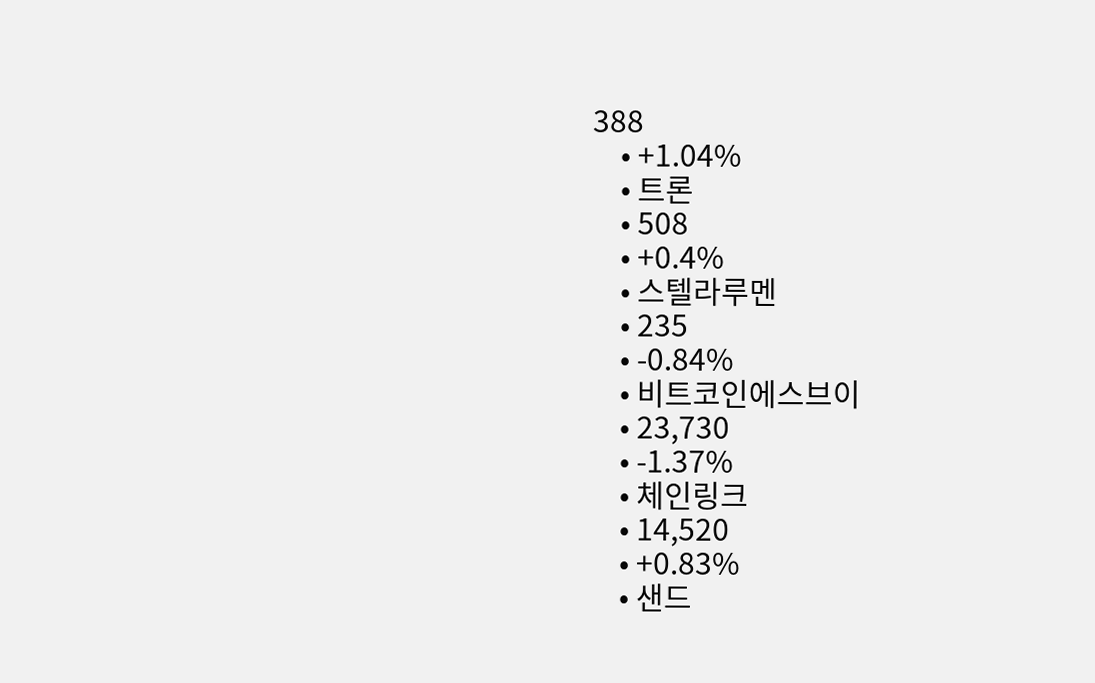388
    • +1.04%
    • 트론
    • 508
    • +0.4%
    • 스텔라루멘
    • 235
    • -0.84%
    • 비트코인에스브이
    • 23,730
    • -1.37%
    • 체인링크
    • 14,520
    • +0.83%
    • 샌드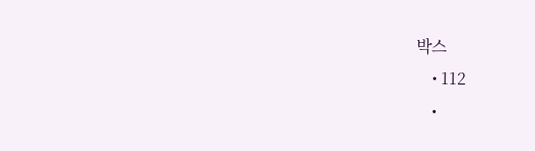박스
    • 112
    •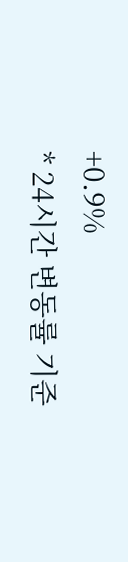+0.9%
* 24시간 변동률 기준